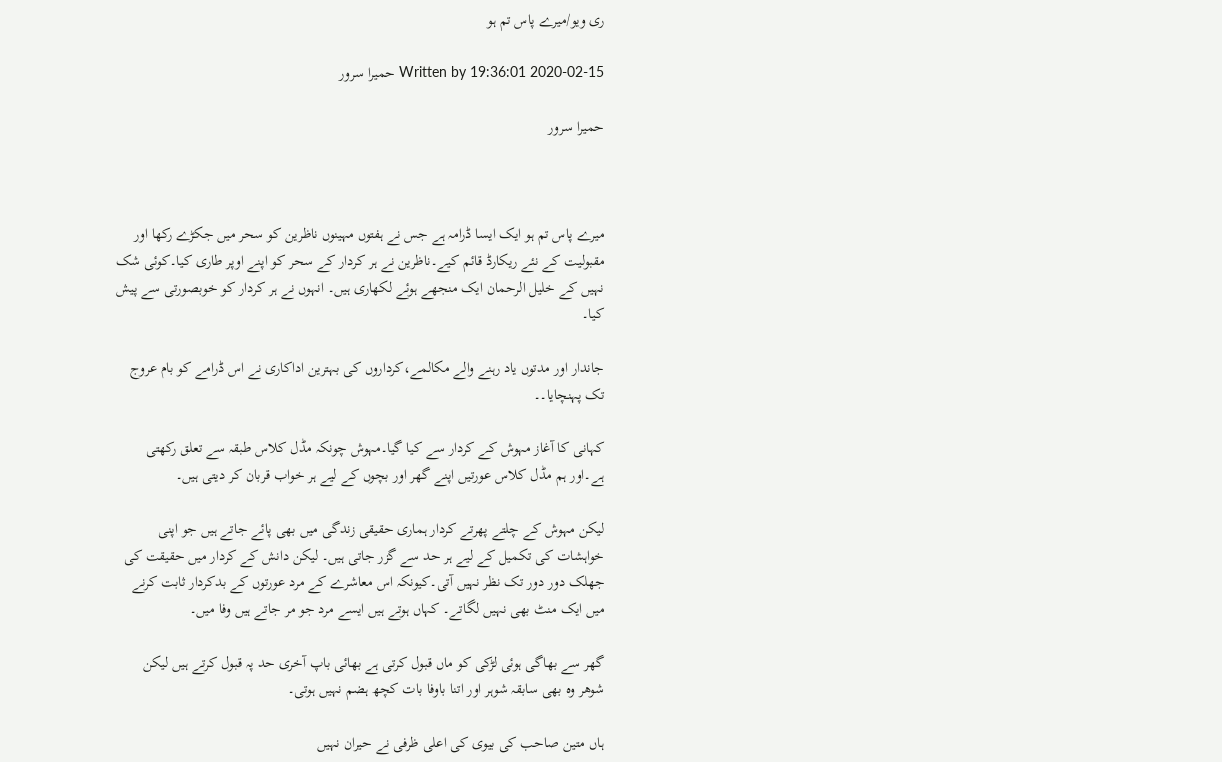ری ویو/میرے پاس تم ہو

2020-02-15 19:36:01 Written by حمیرا سرور

حمیرا سرور



میرے پاس تم ہو ایک ایسا ڈرامہ ہے جس نے ہفتوں مہینوں ناظرین کو سحر میں جکڑے رکھا اور مقبولیت کے نئے ریکارڈ قائم کیے۔ناظرین نے ہر کردار کے سحر کو اپنے اوپر طاری کیا۔کوئی شک نہیں کے خلیل الرحمان ایک منجھے ہوئے لکھاری ہیں۔ انہوں نے ہر کردار کو خوبصورتی سے پیش کیا۔

جاندار اور مدتوں یاد رہنے والے مکالمے،کرداروں کی بہترین اداکاری نے اس ڈرامے کو بام عروج تک پہنچایا۔۔

کہانی کا آغاز مہوش کے کردار سے کیا گیا۔مہوش چونکہ مڈل کلاس طبقہ سے تعلق رکھتی ہے۔اور ہم مڈل کلاس عورتیں اپنے گھر اور بچوں کے لیے ہر خواب قربان کر دیتی ہیں۔

لیکن مہوش کے چلتے پھرتے کردار ہماری حقیقی زندگی میں بھی پائے جاتے ہیں جو اپنی خواہشات کی تکمیل کے لیے ہر حد سے گزر جاتی ہیں۔ لیکن دانش کے کردار میں حقیقت کی جھلک دور دور تک نظر نہیں آتی۔کیونکہ اس معاشرے کے مرد عورتوں کے بدکردار ثابت کرنے میں ایک منٹ بھی نہیں لگاتے۔ کہاں ہوتے ہیں ایسے مرد جو مر جاتے ہیں وفا میں۔

گھر سے بھاگی ہوئی لڑکی کو ماں قبول کرتی ہے بھائی باپ آخری حد پہ قبول کرتے ہیں لیکن شوھر وہ بھی سابقہ شوہر اور اتنا باوفا بات کچھ ہضم نہیں ہوتی۔

ہاں متین صاحب کی بیوی کی اعلی ظرفی نے حیران نہیں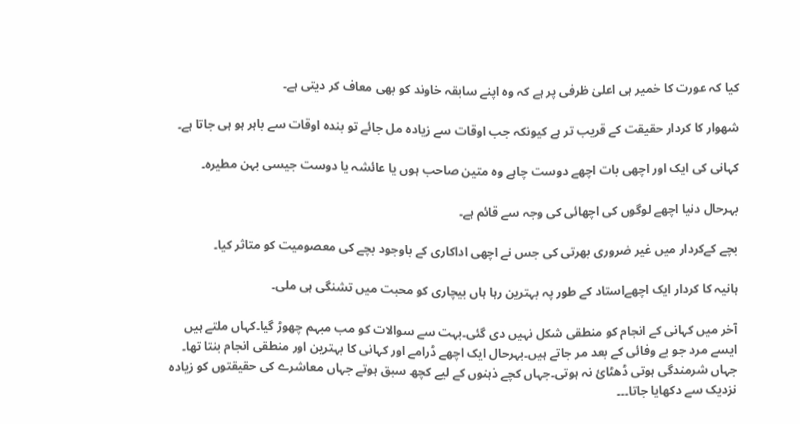کیا کہ عورت کا خمیر ہی اعلیٰ ظرفی پر ہے کہ وہ اپنے سابقہ خاوند کو بھی معاف کر دیتی ہے۔

شهوار کا کردار حقیقت کے قریب تر ہے کیونکہ جب اوقات سے زیادہ مل جائے تو بندہ اوقات سے باہر ہو ہی جاتا ہے۔

کہانی کی ایک اور اچھی بات اچھے دوست چاہے وہ متین صاحب ہوں یا عائشہ یا دوست جیسی بہن مطیرہ۔

بہرحال دنیا اچھے لوگوں کی اچھائی کی وجہ سے قائم ہے۔

بچے کےکردار میں غیر ضروری بھرتی کی جس نے اچھی اداکاری کے باوجود بچے کی معصومیت کو متاثر کیا۔

ہانیہ کا کردار ایک اچھےاستاد کے طور پہ بہترین رہا ہاں بیچاری کو محبت میں تشنگی ہی ملی۔

آخر میں کہانی کے انجام کو منطقی شکل نہیں دی گئی۔بہت سے سوالات کو مب مبہم چھوڑ گیا۔کہاں ملتے ہیں ایسے مرد جو بے وفائی کے بعد مر جاتے ہیں۔بہرحال ایک اچھے ڈرامے اور کہانی کا بہترین اور منطقی انجام بنتا تھا۔ جہاں شرمندگی ہوتی ڈھٹائ نہ ہوتی۔جہاں کچے ذہنوں کے لیے کچھ سبق ہوتے جہاں معاشرے کی حقیقتوں کو زیادہ نزدیک سے دکھایا جاتا۔۔۔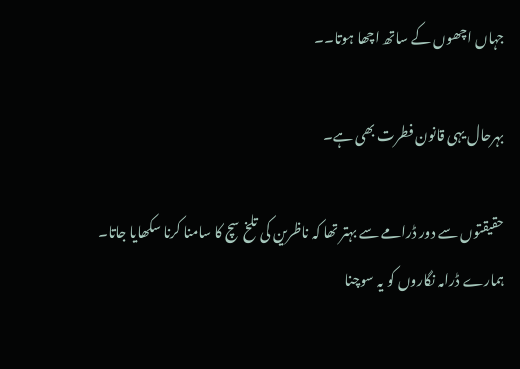جہاں اچھوں کے ساتھ اچھا ہوتا۔۔

بہرحال یہی قانون فطرت بھی ہے۔

حقیقتوں سے دور ڈرامے سے بہتر تھا کہ ناظرین کی تلخ سچ کا سامنا کرنا سکھایا جاتا۔ ہمارے ڈرامہ نگاروں کو یہ سوچنا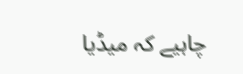چاہیے کہ میڈیا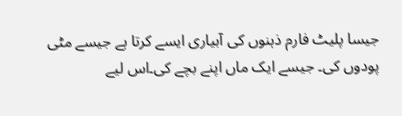جیسا پلیٹ فارم ذہنوں کی آبیاری ایسے کرتا ہے جیسے مٹی پودوں کی۔ جیسے ایک ماں اپنے بچے کی۔اس لیے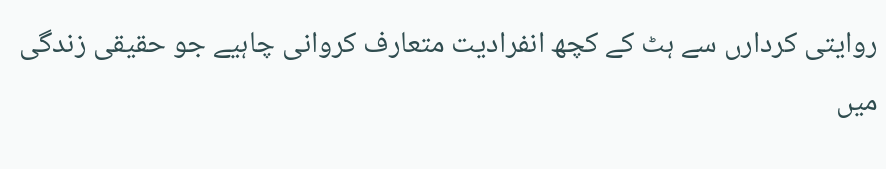روايتی کردارں سے ہٹ کے کچھ انفرادیت متعارف کروانی چاہیے جو حقیقی زندگی میں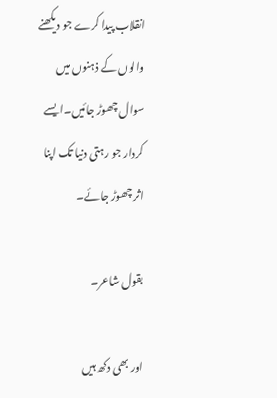انقلاب پیدا کرے جو دیکھنے والوں کے ذہنوں میں سوال چھوڑ جائیں۔ایسے کردار جو رہتی دنیا تک اپنا اثر چھوڑ جائے۔

بقول شاعر۔

اور بھی دکھ ہیں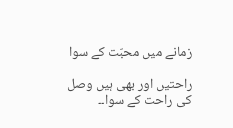زمانے میں محبّت کے سوا

راحتیں اور بھی ہیں وصل کی راحت کے سوا۔۔